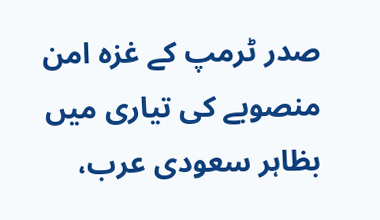صدر ٹرمپ کے غزہ امن منصوبے کی تیاری میں بظاہر سعودی عرب،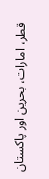قطر، امارات، بحرین اور پاکستان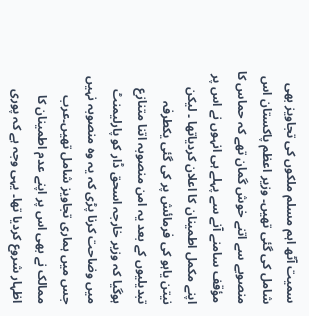سمیت آٹھ اہم مسلم ملکوں کی تجاویز بھی شامل کی گئی تھیں۔ وزیر اعظم پاکستان اس منصوبے سے اتنے خوش گمان تھے کہ حماس کا مؤقف سامنے آنے سے پہلے ہی انہوں نے اس پر اپنے مکمل اطمینان کا اعلان کردیاتھا ۔ لیکن نیتن یاہو کی فرمائش پر کی گئی یکطرفہ تبدیلیوں کے بعد یہ امن منصوبہ اتنا متنازع ہوگیا کہ وزیر خارجہ اسحق ڈار کو پارلیمنٹ میں وضاحت کرنا پڑی کہ یہ وہ منصوبہ نہیں جس میں ہماری تجاویز شامل تھیں۔عرب ممالک نے بھی اس پر اپنے عدم اطمینان کا اظہار شروع کردیا تھا۔ یہی وجہ ہے کہ پوری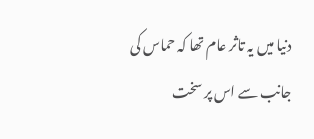دنیا میں یہ تاثر عام تھا کہ حماس کی جانب سے اس پر سخت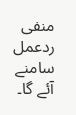منفی ردعمل سامنے آئے گا۔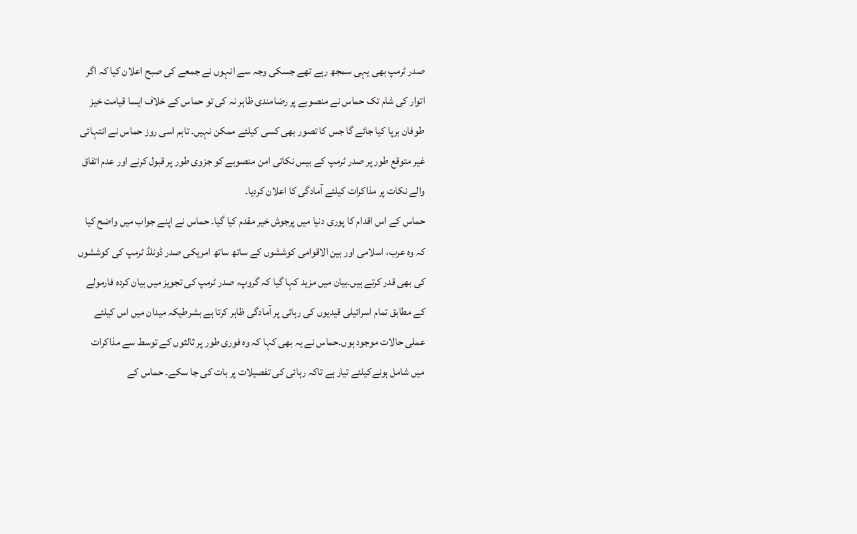صدر ٹرمپ بھی یہی سمجھ رہے تھے جسکی وجہ سے انہوں نے جمعے کی صبح اعلان کیا کہ اگر اتوار کی شام تک حماس نے منصوبے پر رضامندی ظاہر نہ کی تو حماس کے خلاف ایسا قیامت خیز طوفان برپا کیا جائے گا جس کا تصور بھی کسی کیلئے ممکن نہیں۔ تاہم اسی روز حماس نے انتہائی غیر متوقع طور پر صدر ٹرمپ کے بیس نکاتی امن منصوبے کو جزوی طور پر قبول کرنے اور عدم اتفاق والے نکات پر مذاکرات کیلئے آمادگی کا اعلان کردیا۔
حماس کے اس اقدام کا پوری دنیا میں پرجوش خیر مقدم کیا گیا۔ حماس نے اپنے جواب میں واضح کیا کہ وہ عرب، اسلامی اور بین الاقوامی کوششوں کے ساتھ ساتھ امریکی صدر ڈونلڈ ٹرمپ کی کوششوں کی بھی قدر کرتے ہیں۔بیان میں مزید کہا گیا کہ گروپ، صدر ٹرمپ کی تجویز میں بیان کردہ فارمولے کے مطابق تمام اسرائیلی قیدیوں کی رہائی پر آمادگی ظاہر کرتا ہے بشرطیکہ میدان میں اس کیلئے عملی حالات موجود ہوں۔حماس نے یہ بھی کہا کہ وہ فوری طور پر ثالثوں کے توسط سے مذاکرات میں شامل ہونےکیلئے تیار ہے تاکہ رہائی کی تفصیلات پر بات کی جا سکے۔ حماس کے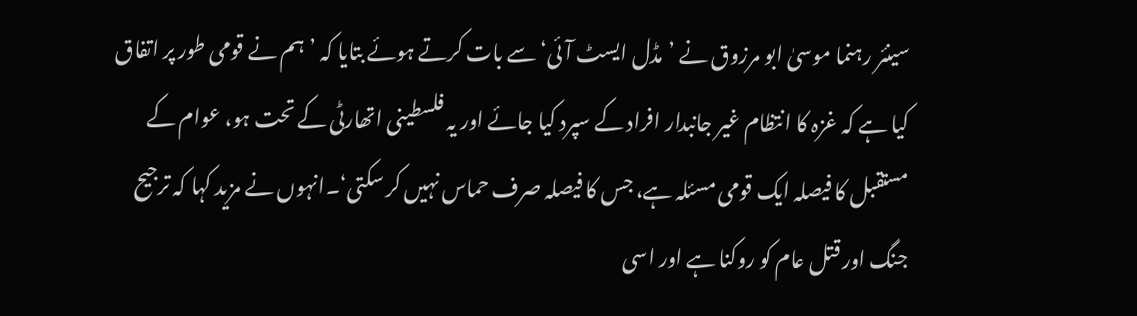سینئر رہنما موسیٰ ابو مرزوق نے ’مڈل ایسٹ آئی‘ سے بات کرتے ہوئے بتایا کہ ’ہم نے قومی طور پر اتفاق کیا ہے کہ غزہ کا انتظام غیر جانبدار افراد کے سپرد کیا جائے اور یہ فلسطینی اتھارٹی کے تحت ہو، عوام کے مستقبل کا فیصلہ ایک قومی مسئلہ ہے، جس کا فیصلہ صرف حماس نہیں کر سکتی‘۔انہوں نے مزید کہا کہ ترجیح جنگ اور قتل عام کو روکنا ہے اور اسی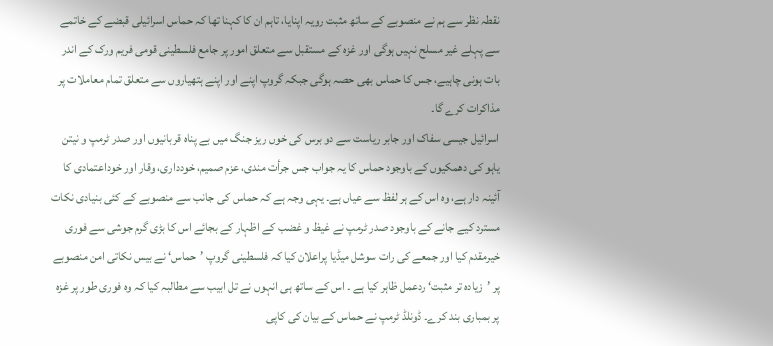نقطہ نظر سے ہم نے منصوبے کے ساتھ مثبت رویہ اپنایا، تاہم ان کا کہنا تھا کہ حماس اسرائیلی قبضے کے خاتمے سے پہلے غیر مسلح نہیں ہوگی اور غزہ کے مستقبل سے متعلق امور پر جامع فلسطینی قومی فریم ورک کے اندر بات ہونی چاہیے، جس کا حماس بھی حصہ ہوگی جبکہ گروپ اپنے اور اپنے ہتھیاروں سے متعلق تمام معاملات پر مذاکرات کرے گا۔
اسرائیل جیسی سفاک اور جابر ریاست سے دو برس کی خوں ریز جنگ میں بے پناہ قربانیوں اور صدر ٹرمپ و نیتن یاہو کی دھمکیوں کے باوجود حماس کا یہ جواب جس جرأت مندی، عزم صمیم، خودداری، وقار اور خوداعتمادی کا آئینہ دار ہے، وہ اس کے ہر لفظ سے عیاں ہے۔ یہی وجہ ہے کہ حماس کی جانب سے منصوبے کے کئی بنیادی نکات مسترد کیے جانے کے باوجود صدر ٹرمپ نے غیظ و غضب کے اظہار کے بجائے اس کا بڑی گرم جوشی سے فوری خیرمقدم کیا اور جمعے کی رات سوشل میڈیا پراعلان کیا کہ فلسطینی گروپ ’حماس‘ نے بیس نکاتی امن منصوبے پر ’زیادہ تر مثبت‘ ردعمل ظاہر کیا ہے ۔ اس کے ساتھ ہی انہوں نے تل ابیب سے مطالبہ کیا کہ وہ فوری طور پر غزہ پر بمباری بند کرے۔ ڈونلڈ ٹرمپ نے حماس کے بیان کی کاپی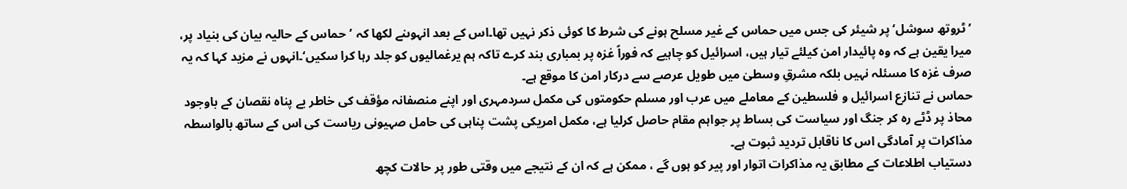’ٹروتھ سوشل‘ پر شیئر کی جس میں حماس کے غیر مسلح ہونے کی شرط کا کوئی ذکر نہیں تھا۔اس کے بعد انہوںنے لکھا کہ ’حماس کے حالیہ بیان کی بنیاد پر، میرا یقین ہے کہ وہ پائیدار امن کیلئے تیار ہیں، اسرائیل کو چاہیے کہ فوراً غزہ پر بمباری بند کرے تاکہ ہم یرغمالیوں کو جلد رہا کرا سکیں‘۔انہوں نے مزید کہا کہ یہ صرف غزہ کا مسئلہ نہیں بلکہ مشرقِ وسطیٰ میں طویل عرصے سے درکار امن کا موقع ہے۔
حماس نے تنازع اسرائیل و فلسطین کے معاملے میں عرب اور مسلم حکومتوں کی مکمل سردمہری اور اپنے منصفانہ مؤقف کی خاطر بے پناہ نقصان کے باوجود محاذ پر ڈٹے رہ کر جنگ اور سیاست کی بساط پر جواہم مقام حاصل کرلیا ہے، مکمل امریکی پشت پناہی کی حامل صہیونی ریاست کی اس کے ساتھ بالواسطہ مذاکرات پر آمادگی اس کا ناقابل تردید ثبوت ہے۔
دستیاب اطلاعات کے مطابق یہ مذاکرات اتوار اور پیر کو ہوں گے ، ممکن ہے کہ ان کے نتیجے میں وقتی طور پر حالات کچھ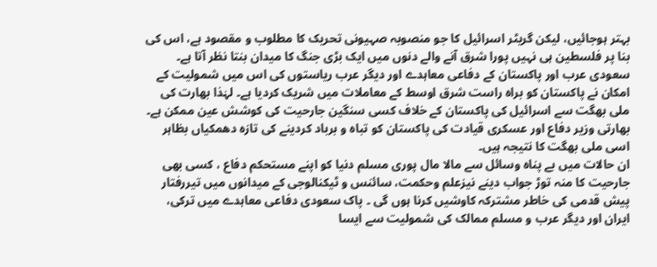بہتر ہوجائیں، لیکن گریٹر اسرائیل کا جو منصوبہ صہیونی تحریک کا مطلوب و مقصود ہے، اس کی بنا پر فلسطین ہی نہیں پورا شرق آنے والے دنوں میں ایک بڑی جنگ کا میدان بنتا نظر آتا ہے۔ سعودی عرب اور پاکستان کے دفاعی معاہدے اور دیگر عرب ریاستوں کی اس میں شمولیت کے امکان نے پاکستان کو براہ راست شرق اوسط کے معاملات میں شریک کردیا ہے۔ لہٰذا بھارت کی ملی بھگت سے اسرائیل کی پاکستان کے خلاف کسی سنگین جارحیت کی کوشش عین ممکن ہے۔ بھارتی وزیر دفاع اور عسکری قیادت کی پاکستان کو تباہ و برباد کردینے کی تازہ دھمکیاں بظاہر اسی ملی بھگت کا نتیجہ ہیں۔
ان حالات میں بے پناہ وسائل سے مالا مال پوری مسلم دنیا کو اپنے مستحکم دفاع ، کسی بھی جارحیت کا منہ توڑ جواب دینے نیزعلم وحکمت، سائنس و ٹیکنالوجی کے میدانوں میں تیررفتار پیش قدمی کی خاطر مشترکہ کاوشیں کرنا ہوں گی ۔ پاک سعودی دفاعی معاہدے میں ترکی، ایران اور دیگر عرب و مسلم ممالک کی شمولیت سے ایسا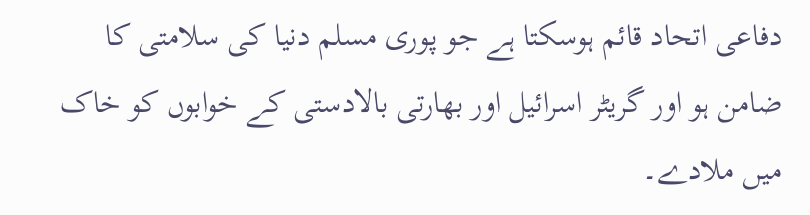دفاعی اتحاد قائم ہوسکتا ہے جو پوری مسلم دنیا کی سلامتی کا ضامن ہو اور گریٹر اسرائیل اور بھارتی بالادستی کے خوابوں کو خاک میں ملادے۔